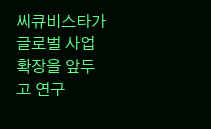씨큐비스타가 글로벌 사업 확장을 앞두고 연구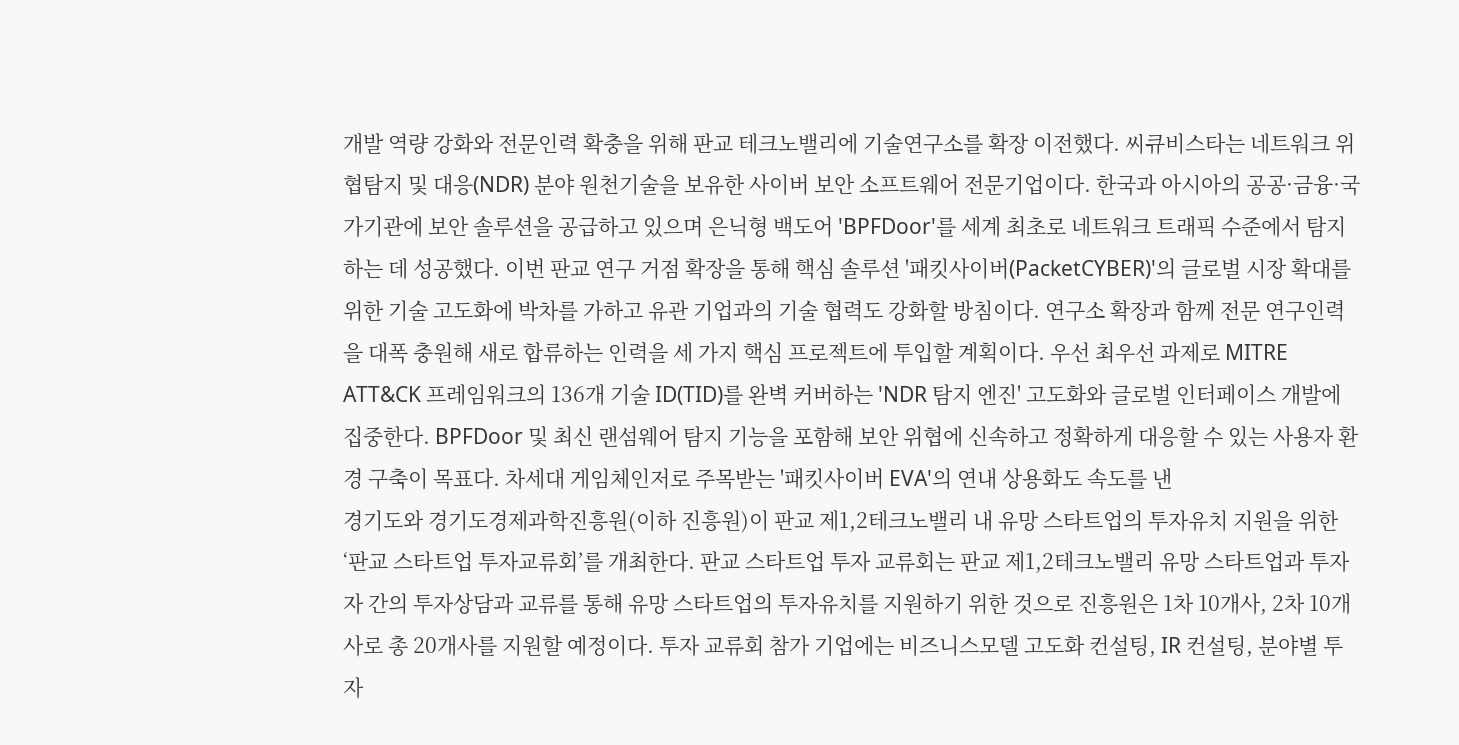개발 역량 강화와 전문인력 확충을 위해 판교 테크노밸리에 기술연구소를 확장 이전했다. 씨큐비스타는 네트워크 위협탐지 및 대응(NDR) 분야 원천기술을 보유한 사이버 보안 소프트웨어 전문기업이다. 한국과 아시아의 공공·금융·국가기관에 보안 솔루션을 공급하고 있으며 은닉형 백도어 'BPFDoor'를 세계 최초로 네트워크 트래픽 수준에서 탐지하는 데 성공했다. 이번 판교 연구 거점 확장을 통해 핵심 솔루션 '패킷사이버(PacketCYBER)'의 글로벌 시장 확대를 위한 기술 고도화에 박차를 가하고 유관 기업과의 기술 협력도 강화할 방침이다. 연구소 확장과 함께 전문 연구인력을 대폭 충원해 새로 합류하는 인력을 세 가지 핵심 프로젝트에 투입할 계획이다. 우선 최우선 과제로 MITRE ATT&CK 프레임워크의 136개 기술 ID(TID)를 완벽 커버하는 'NDR 탐지 엔진' 고도화와 글로벌 인터페이스 개발에 집중한다. BPFDoor 및 최신 랜섬웨어 탐지 기능을 포함해 보안 위협에 신속하고 정확하게 대응할 수 있는 사용자 환경 구축이 목표다. 차세대 게임체인저로 주목받는 '패킷사이버 EVA'의 연내 상용화도 속도를 낸
경기도와 경기도경제과학진흥원(이하 진흥원)이 판교 제1,2테크노밸리 내 유망 스타트업의 투자유치 지원을 위한 ‘판교 스타트업 투자교류회’를 개최한다. 판교 스타트업 투자 교류회는 판교 제1,2테크노밸리 유망 스타트업과 투자자 간의 투자상담과 교류를 통해 유망 스타트업의 투자유치를 지원하기 위한 것으로 진흥원은 1차 10개사, 2차 10개사로 총 20개사를 지원할 예정이다. 투자 교류회 참가 기업에는 비즈니스모델 고도화 컨설팅, IR 컨설팅, 분야별 투자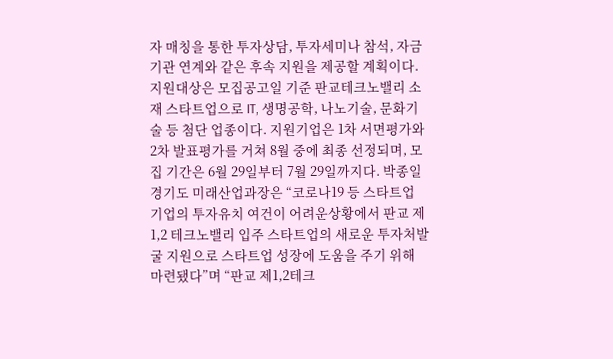자 매칭을 통한 투자상담, 투자세미나 참석, 자금기관 연계와 같은 후속 지원을 제공할 계획이다. 지원대상은 모집공고일 기준 판교테크노밸리 소재 스타트업으로 IT, 생명공학, 나노기술, 문화기술 등 첨단 업종이다. 지원기업은 1차 서면평가와 2차 발표평가를 거쳐 8월 중에 최종 선정되며, 모집 기간은 6월 29일부터 7월 29일까지다. 박종일 경기도 미래산업과장은 “코로나19 등 스타트업 기업의 투자유치 여건이 어려운상황에서 판교 제1,2 테크노밸리 입주 스타트업의 새로운 투자처발굴 지원으로 스타트업 성장에 도움을 주기 위해 마련됐다”며 “판교 제1,2테크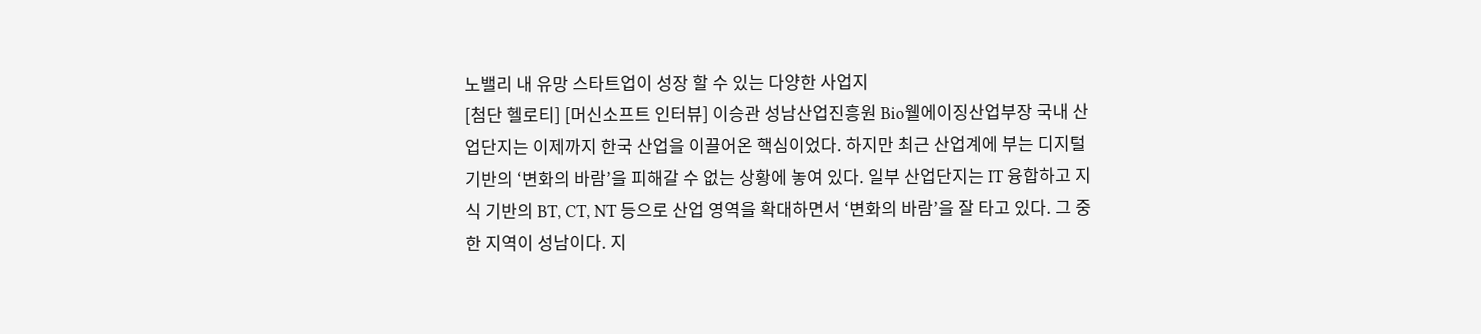노밸리 내 유망 스타트업이 성장 할 수 있는 다양한 사업지
[첨단 헬로티] [머신소프트 인터뷰] 이승관 성남산업진흥원 Bio웰에이징산업부장 국내 산업단지는 이제까지 한국 산업을 이끌어온 핵심이었다. 하지만 최근 산업계에 부는 디지털 기반의 ‘변화의 바람’을 피해갈 수 없는 상황에 놓여 있다. 일부 산업단지는 IT 융합하고 지식 기반의 BT, CT, NT 등으로 산업 영역을 확대하면서 ‘변화의 바람’을 잘 타고 있다. 그 중 한 지역이 성남이다. 지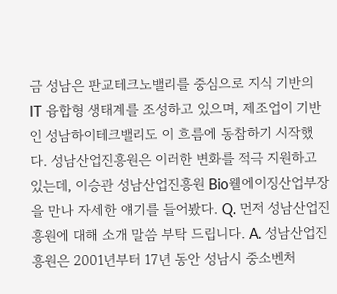금 성남은 판교테크노밸리를 중심으로 지식 기반의 IT 융합형 생태계를 조성하고 있으며, 제조업이 기반인 성남하이테크밸리도 이 흐름에 동참하기 시작했다. 성남산업진흥원은 이러한 변화를 적극 지원하고 있는데, 이승관 성남산업진흥원 Bio웰에이징산업부장을 만나 자세한 얘기를 들어봤다. Q. 먼저 성남산업진흥원에 대해 소개 말씀 부탁 드립니다. A. 성남산업진흥원은 2001년부터 17년 동안 성남시 중소벤처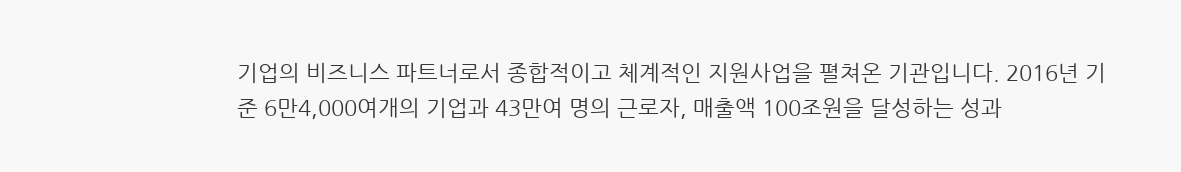기업의 비즈니스 파트너로서 종합적이고 체계적인 지원사업을 펼쳐온 기관입니다. 2016년 기준 6만4,000여개의 기업과 43만여 명의 근로자, 매출액 100조원을 달성하는 성과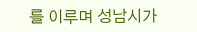를 이루며 성남시가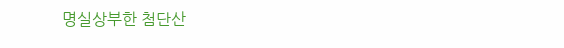명실상부한 첨단산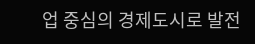업 중심의 경제도시로 발전